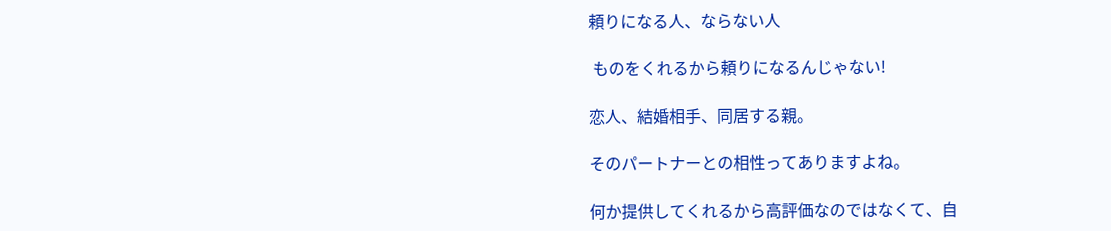頼りになる人、ならない人

 ものをくれるから頼りになるんじゃない!

恋人、結婚相手、同居する親。

そのパートナーとの相性ってありますよね。

何か提供してくれるから高評価なのではなくて、自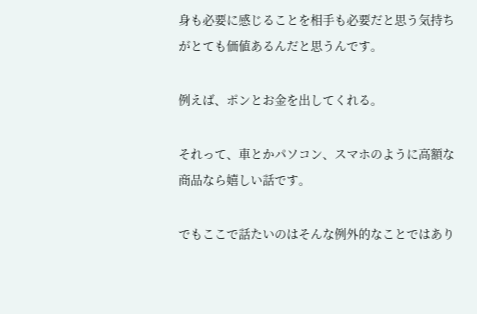身も必要に感じることを相手も必要だと思う気持ちがとても価値あるんだと思うんです。

例えば、ポンとお金を出してくれる。

それって、車とかパソコン、スマホのように高額な商品なら嬉しい話です。

でもここで話たいのはそんな例外的なことではあり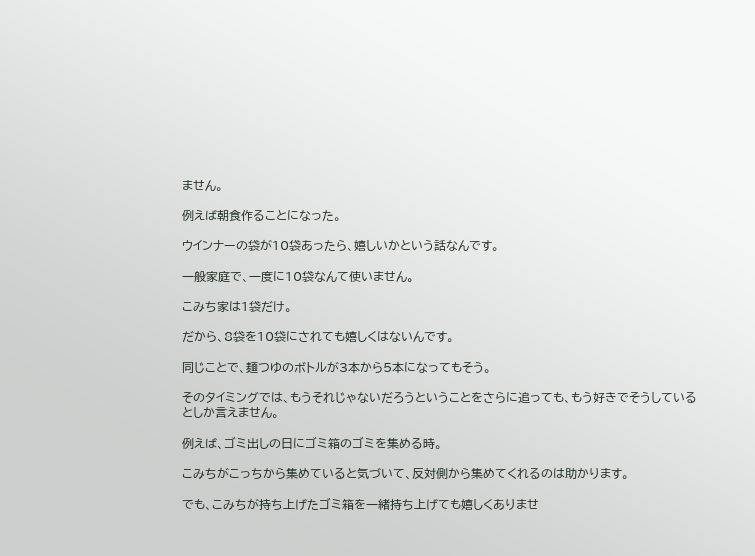ません。

例えば朝食作ることになった。

ウインナーの袋が10袋あったら、嬉しいかという話なんです。

一般家庭で、一度に10袋なんて使いません。

こみち家は1袋だけ。

だから、8袋を10袋にされても嬉しくはないんです。

同じことで、麺つゆのボトルが3本から5本になってもそう。

そのタイミングでは、もうそれじゃないだろうということをさらに追っても、もう好きでそうしているとしか言えません。

例えば、ゴミ出しの日にゴミ箱のゴミを集める時。

こみちがこっちから集めていると気づいて、反対側から集めてくれるのは助かります。

でも、こみちが持ち上げたゴミ箱を一緒持ち上げても嬉しくありませ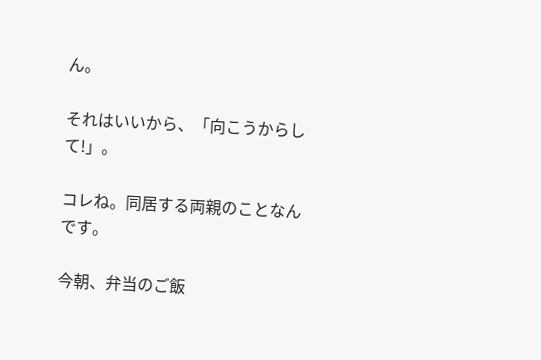ん。

それはいいから、「向こうからして!」。

コレね。同居する両親のことなんです。

今朝、弁当のご飯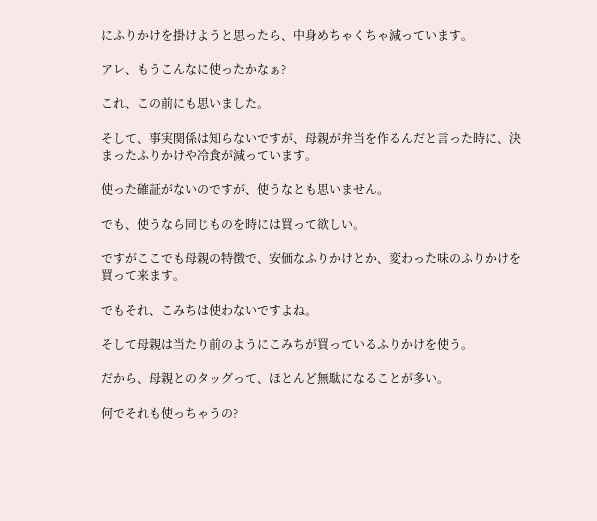にふりかけを掛けようと思ったら、中身めちゃくちゃ減っています。

アレ、もうこんなに使ったかなぁ?

これ、この前にも思いました。

そして、事実関係は知らないですが、母親が弁当を作るんだと言った時に、決まったふりかけや冷食が減っています。

使った確証がないのですが、使うなとも思いません。

でも、使うなら同じものを時には買って欲しい。

ですがここでも母親の特徴で、安価なふりかけとか、変わった味のふりかけを買って来ます。

でもそれ、こみちは使わないですよね。

そして母親は当たり前のようにこみちが買っているふりかけを使う。

だから、母親とのタッグって、ほとんど無駄になることが多い。

何でそれも使っちゃうの?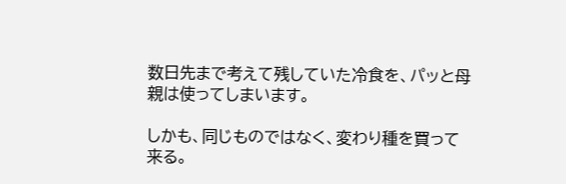数日先まで考えて残していた冷食を、パッと母親は使ってしまいます。

しかも、同じものではなく、変わり種を買って来る。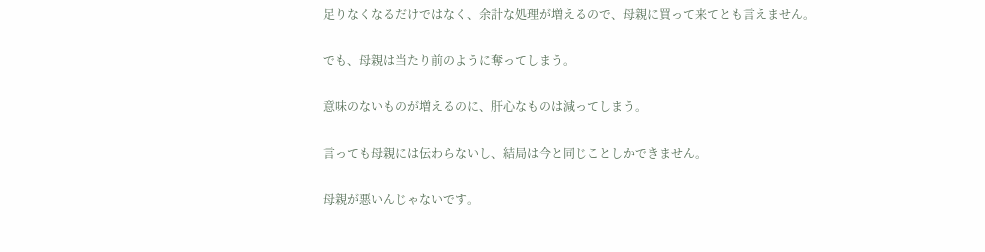足りなくなるだけではなく、余計な処理が増えるので、母親に買って来てとも言えません。

でも、母親は当たり前のように奪ってしまう。

意味のないものが増えるのに、肝心なものは減ってしまう。

言っても母親には伝わらないし、結局は今と同じことしかできません。

母親が悪いんじゃないです。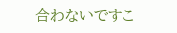合わないですこ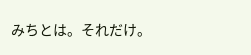みちとは。それだけ。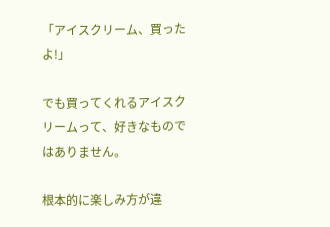「アイスクリーム、買ったよ!」

でも買ってくれるアイスクリームって、好きなものではありません。

根本的に楽しみ方が違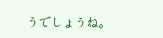うでしょうね。